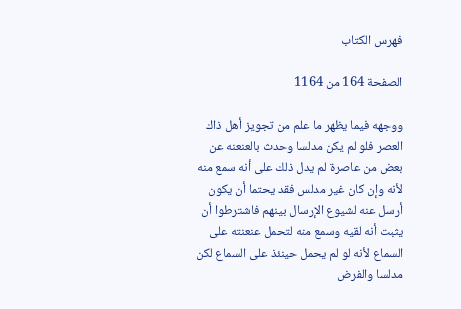فهرس الكتاب

الصفحة 164 من 1164

ووجهه فيما يظهر ما علم من تجويز أهل ذاك العصر فلو لم يكن مدلسا وحدث بالعنعنه عن بعض من عاصرة لم يدل ذلك على أنه سمع منه لأنه وإن كان غير مدلس فقد يحتما أن يكون أرسل عنه لشيوع الإرسال بينهم فاشترطوا أن يثبت أنه لقيه وسمع منه لتحمل عنعنته على السماع لأنه لو لم يحمل حينئذ على السماع لكن مدلسا والفرض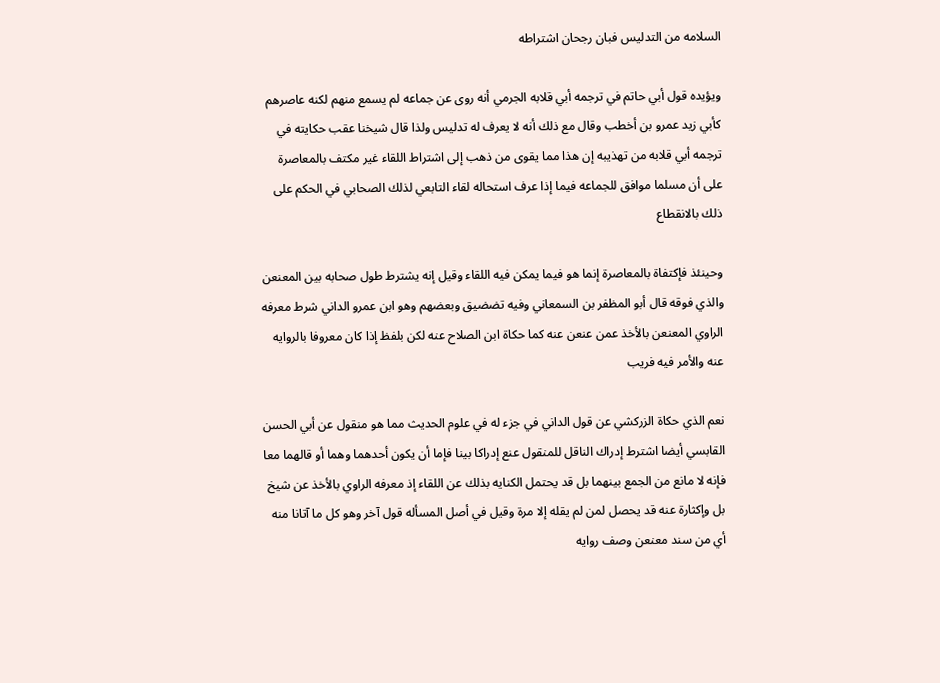السلامه من التدليس فبان رجحان اشتراطه

ويؤيده قول أبي حاتم في ترجمه أبي قلابه الجرمي أنه روى عن جماعه لم يسمع منهم لكنه عاصرهم كأبي زيد عمرو بن أخطب وقال مع ذلك أنه لا يعرف له تدليس ولذا قال شيخنا عقب حكايته في ترجمه أبي قلابه من تهذيبه إن هذا مما يقوى من ذهب إلى اشتراط اللقاء غير مكتف بالمعاصرة على أن مسلما موافق للجماعه فيما إذا عرف استحاله لقاء التابعي لذلك الصحابي في الحكم على ذلك بالانقطاع

وحينئذ فإكتفاة بالمعاصرة إنما هو فيما يمكن فيه اللقاء وقيل إنه يشترط طول صحابه بين المعنعن والذي فوقه قال أبو المظفر بن السمعاني وفيه تضضيق وبعضهم وهو ابن عمرو الداني شرط معرفه الراوي المعنعن بالأخذ عمن عنعن عنه كما حكاة ابن الصلاح عنه لكن بلفظ إذا كان معروفا بالروايه عنه والأمر فيه فريب

نعم الذي حكاة الزركشي عن قول الداني في جزء له في علوم الحديث مما هو منقول عن أبي الحسن القابسي أيضا اشترط إدراك الناقل للمنقول عنع إدراكا بينا فإما أن يكون أحدهما وهما أو قالهما معا فإنه لا مانع من الجمع بينهما بل قد يحتمل الكنايه بذلك عن اللقاء إذ معرفه الراوي بالأخذ عن شيخ بل وإكثارة عنه قد يحصل لمن لم يقله إلا مرة وقيل في أصل المسأله قول آخر وهو كل ما آتانا منه أي من سند معنعن وصف روايه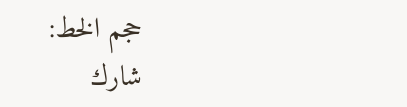حجم الخط:
شارك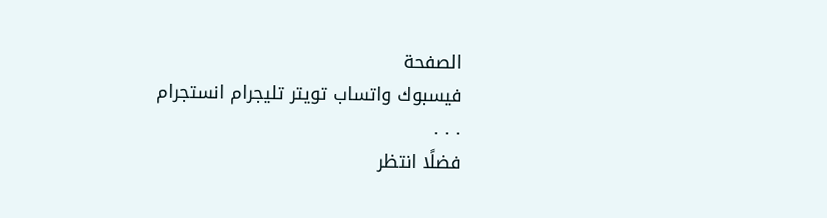الصفحة
فيسبوك واتساب تويتر تليجرام انستجرام
. . .
فضلًا انتظر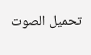تحميل الصوت